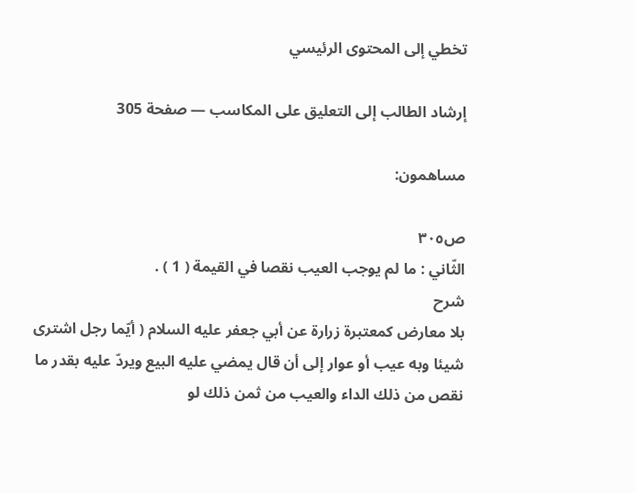تخطي إلى المحتوى الرئيسي

إرشاد الطالب إلى التعليق على المكاسب — صفحة 305

مساهمون:

ص٣٠٥
الثّاني : ما لم يوجب العيب نقصا في القيمة ( 1 ) .
شرح
بلا معارض كمعتبرة زرارة عن أبي جعفر عليه السلام ( أيّما رجل اشترى شيئا وبه عيب أو عوار إلى أن قال يمضي عليه البيع ويردّ عليه بقدر ما نقص من ذلك الداء والعيب من ثمن ذلك لو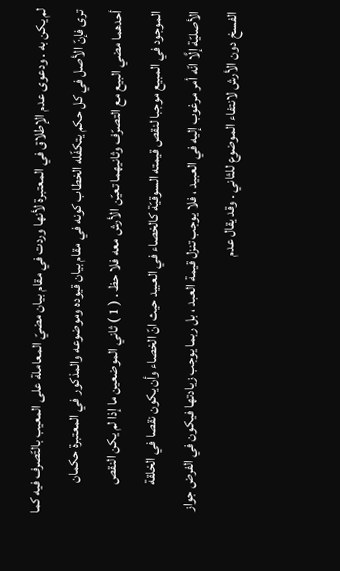لم يكن به . ودعوى عدم الإطلاق في المعتبرة لأنها وردت في مقام بيان مضيّ المعاملة على المعيب بالتّصرف فيه كما ترى فإنّ الأصل في كل حكم يتكفّله الخطاب كونه في مقام بيان قيوده وموضوعه والمذكور في المعتبرة حكمان أحدهما مضي البيع مع التصرّف وثانيهما تعيّن الأرش معه فلا حظ . ( 1 ) ثاني الموضعين ما إذا لم يكن النقص الموجود في المبيع موجبا لنقص قيمته السوقيّة كالخصاء في العبيد حيث انّ الخصاء وأن يكون نقصا في الخلقة الأصليّة إلَّا انّه أمر مرغوب إليه في العبيد ، فلا يوجب تنزل قيمة العبد ، بل ربما يوجب زيادتها فيكون في الفرض جواز الفسخ دون الأرش لانتفاء الموضوع للثاني . وقد يقال عدم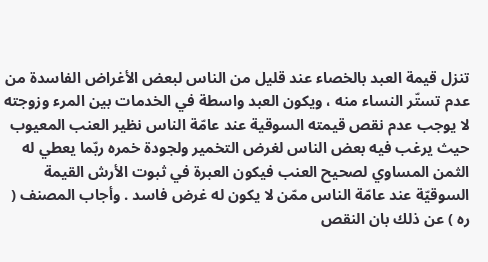تنزل قيمة العبد بالخصاء عند قليل من الناس لبعض الأغراض الفاسدة من عدم تستّر النساء منه ، ويكون العبد واسطة في الخدمات بين المرء وزوجته لا يوجب عدم نقص قيمته السوقية عند عامّة الناس نظير العنب المعيوب حيث يرغب فيه بعض الناس لغرض التخمير ولجودة خمره ربّما يعطي له الثمن المساوي لصحيح العنب فيكون العبرة في ثبوت الأرش القيمة السوقيّة عند عامّة الناس ممّن لا يكون له غرض فاسد . وأجاب المصنف ( ره ) عن ذلك بان النقص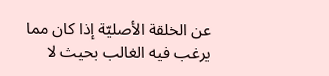عن الخلقة الأصليّة إذا كان مما يرغب فيه الغالب بحيث لا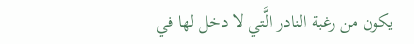يكون من رغبة النادر الَّتي لا دخل لها في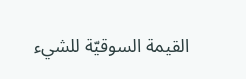القيمة السوقيّة للشيء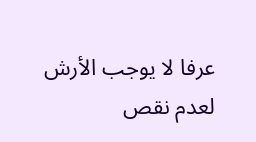عرفا لا يوجب الأرش لعدم نقص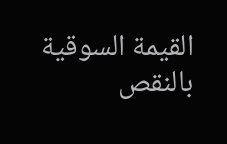القيمة السوقية بالنقص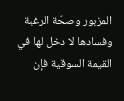المزبور وصحّة الرغبة وفسادها لا دخل لها في القيمة السوقية فإن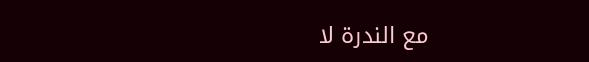مع الندرة لا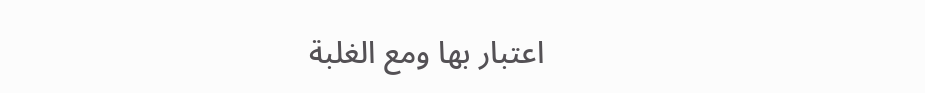اعتبار بها ومع الغلبة